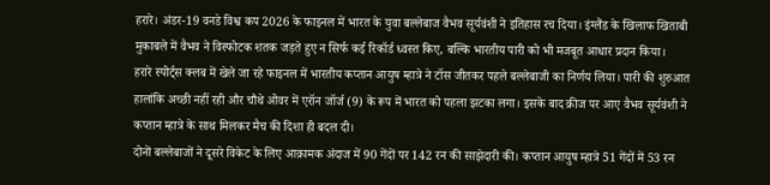हरारे। अंडर-19 वनडे विश्व कप 2026 के फाइनल में भारत के युवा बल्लेबाज वैभव सूर्यवंशी ने इतिहास रच दिया। इंग्लैंड के खिलाफ खिताबी मुकाबले में वैभव ने विस्फोटक शतक जड़ते हुए न सिर्फ कई रिकॉर्ड ध्वस्त किए, बल्कि भारतीय पारी को भी मजबूत आधार प्रदान किया।
हरारे स्पोर्ट्स क्लब में खेले जा रहे फाइनल में भारतीय कप्तान आयुष म्हात्रे ने टॉस जीतकर पहले बल्लेबाजी का निर्णय लिया। पारी की शुरुआत हालांकि अच्छी नहीं रही और चौथे ओवर में एरॉन जॉर्ज (9) के रूप में भारत को पहला झटका लगा। इसके बाद क्रीज पर आए वैभव सूर्यवंशी ने कप्तान म्हात्रे के साथ मिलकर मैच की दिशा ही बदल दी।
दोनों बल्लेबाजों ने दूसरे विकेट के लिए आक्रामक अंदाज में 90 गेंदों पर 142 रन की साझेदारी की। कप्तान आयुष म्हात्रे 51 गेंदों में 53 रन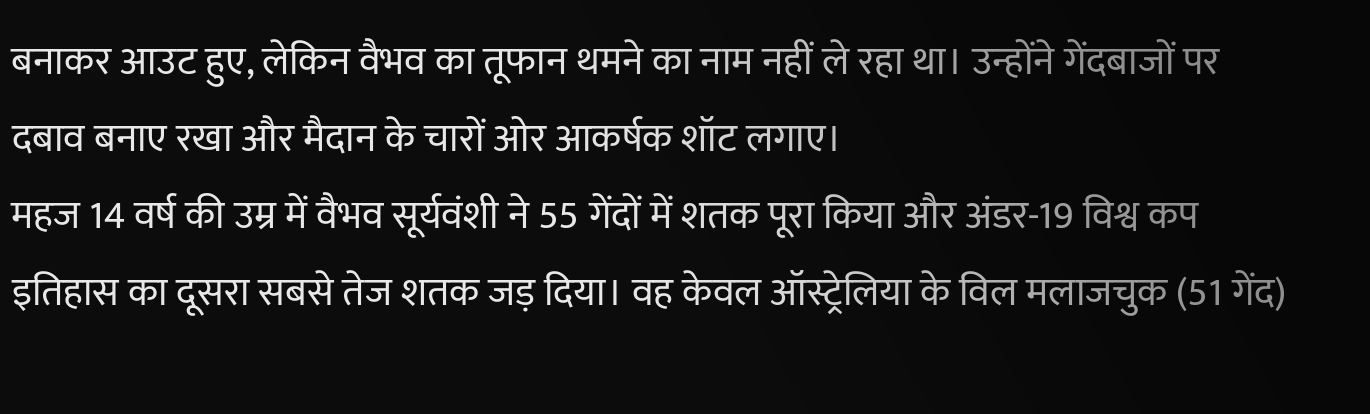बनाकर आउट हुए, लेकिन वैभव का तूफान थमने का नाम नहीं ले रहा था। उन्होंने गेंदबाजों पर दबाव बनाए रखा और मैदान के चारों ओर आकर्षक शॉट लगाए।
महज 14 वर्ष की उम्र में वैभव सूर्यवंशी ने 55 गेंदों में शतक पूरा किया और अंडर-19 विश्व कप इतिहास का दूसरा सबसे तेज शतक जड़ दिया। वह केवल ऑस्ट्रेलिया के विल मलाजचुक (51 गेंद)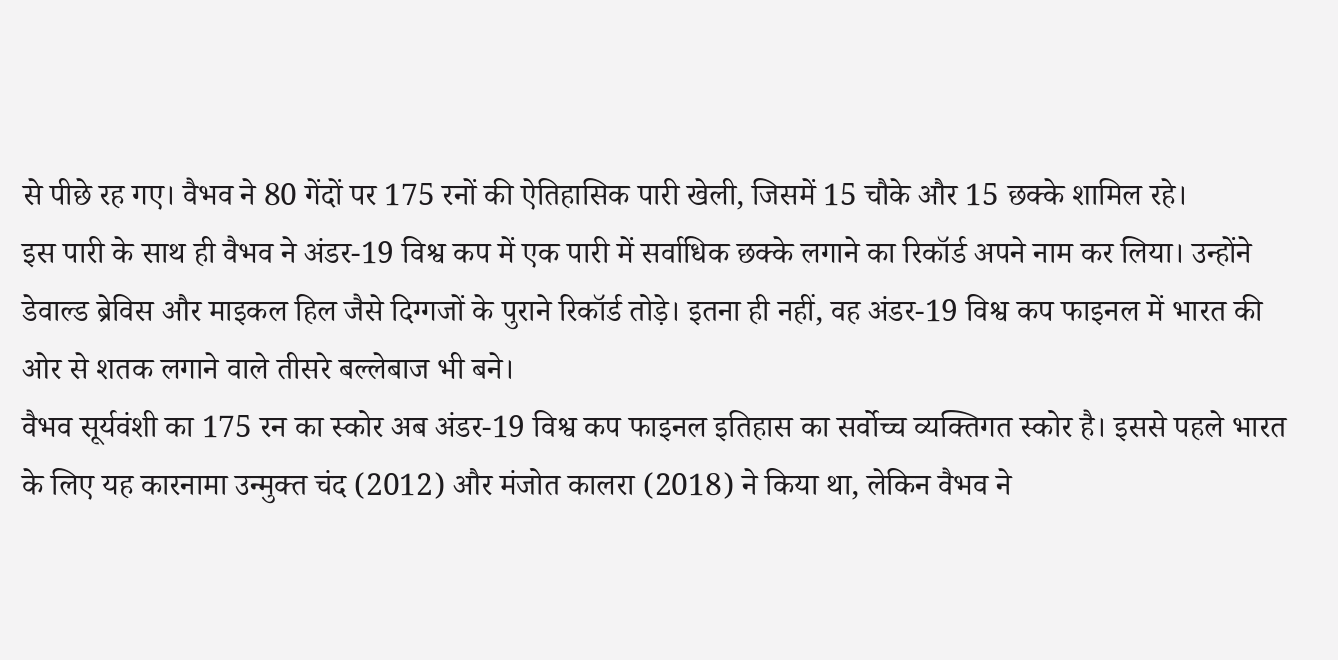से पीछे रह गए। वैभव ने 80 गेंदों पर 175 रनों की ऐतिहासिक पारी खेली, जिसमें 15 चौके और 15 छक्के शामिल रहे।
इस पारी के साथ ही वैभव ने अंडर-19 विश्व कप में एक पारी में सर्वाधिक छक्के लगाने का रिकॉर्ड अपने नाम कर लिया। उन्होंने डेवाल्ड ब्रेविस और माइकल हिल जैसे दिग्गजों के पुराने रिकॉर्ड तोड़े। इतना ही नहीं, वह अंडर-19 विश्व कप फाइनल में भारत की ओर से शतक लगाने वाले तीसरे बल्लेबाज भी बने।
वैभव सूर्यवंशी का 175 रन का स्कोर अब अंडर-19 विश्व कप फाइनल इतिहास का सर्वोच्च व्यक्तिगत स्कोर है। इससे पहले भारत के लिए यह कारनामा उन्मुक्त चंद (2012) और मंजोत कालरा (2018) ने किया था, लेकिन वैभव ने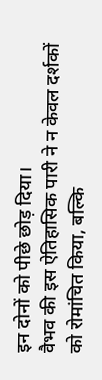इन दोनों को पीछे छोड़ दिया।
वैभव की इस ऐतिहासिक पारी ने न केवल दर्शकों को रोमांचित किया, बल्कि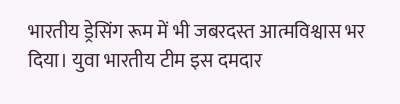भारतीय ड्रेसिंग रूम में भी जबरदस्त आत्मविश्वास भर दिया। युवा भारतीय टीम इस दमदार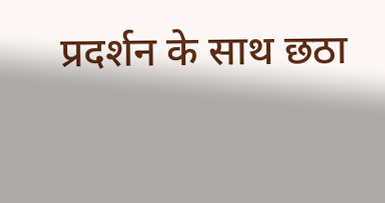प्रदर्शन के साथ छठा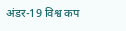अंडर-19 विश्व कप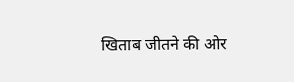खिताब जीतने की ओर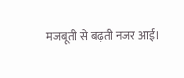मजबूती से बढ़ती नजर आई।